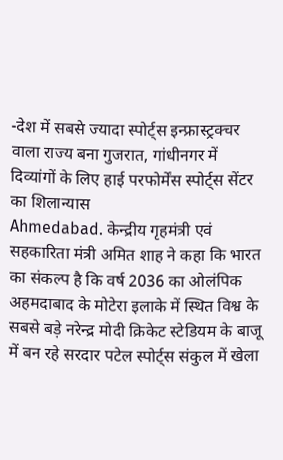-देश में सबसे ज्यादा स्पोर्ट्स इन्फ्रास्ट्रक्चर वाला राज्य बना गुजरात, गांधीनगर में दिव्यांगों के लिए हाई परफोर्मेंस स्पोर्ट्स सेंटर का शिलान्यास
Ahmedabad. केन्द्रीय गृहमंत्री एवं सहकारिता मंत्री अमित शाह ने कहा कि भारत का संकल्प है कि वर्ष 2036 का ओलंपिक अहमदाबाद के मोटेरा इलाके में स्थित विश्व के सबसे बड़े नरेन्द्र मोदी क्रिकेट स्टेडियम के बाजू में बन रहे सरदार पटेल स्पोर्ट्स संकुल में खेला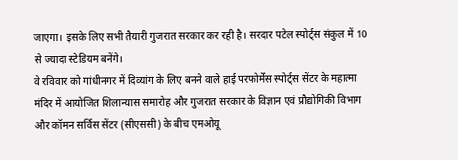जाएगा। इसके लिए सभी तैयारी गुजरात सरकार कर रही है। सरदार पटेल स्पोर्ट्स संकुल में 10 से ज्यादा स्टेडियम बनेंगे।
वे रविवार को गांधीनगर में दिव्यांग के लिए बनने वाले हाई परफोर्मेंस स्पोर्ट्स सेंटर के महात्मा मंदिर में आयोजित शिलान्यास समारोह और गुजरात सरकार के विज्ञान एवं प्रौद्योगिकी विभाग और कॉमन सर्विस सेंटर (सीएससी) के बीच एमओयू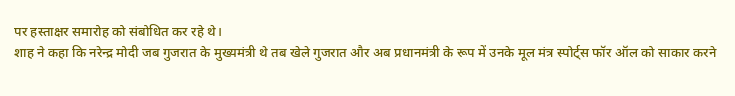पर हस्ताक्षर समारोह को संबोधित कर रहे थे।
शाह ने कहा कि नरेन्द्र मोदी जब गुजरात के मुख्यमंत्री थे तब खेले गुजरात और अब प्रधानमंत्री के रूप में उनके मूल मंत्र स्पोर्ट्स फॉर ऑल को साकार करने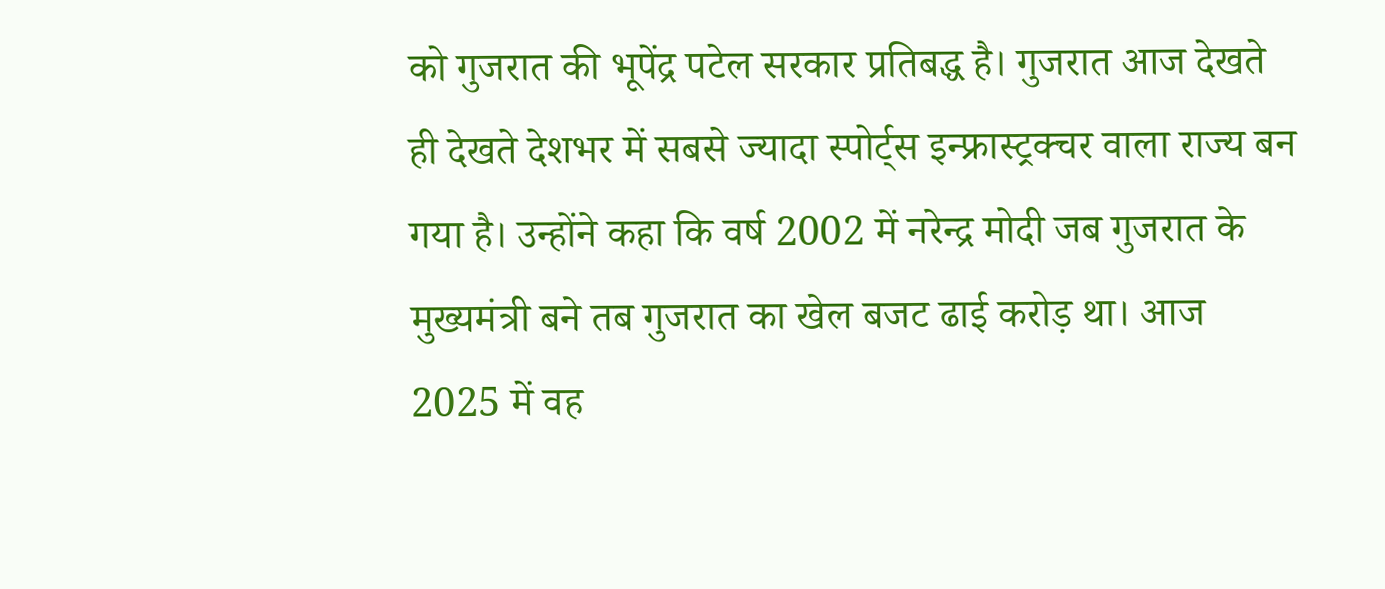को गुजरात की भूपेंद्र पटेल सरकार प्रतिबद्ध है। गुजरात आज देखते ही देखते देशभर में सबसे ज्यादा स्पोर्ट्स इन्फ्रास्ट्रक्चर वाला राज्य बन गया है। उन्होंने कहा कि वर्ष 2002 में नरेन्द्र मोदी जब गुजरात के मुख्यमंत्री बने तब गुजरात का खेल बजट ढाई करोड़ था। आज 2025 में वह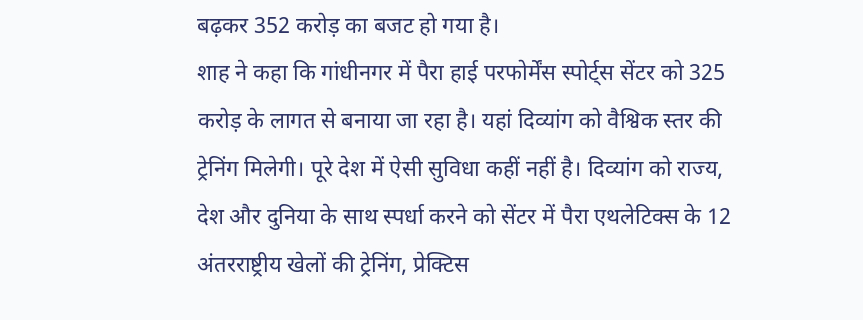बढ़कर 352 करोड़ का बजट हो गया है।
शाह ने कहा कि गांधीनगर में पैरा हाई परफोर्मेंस स्पोर्ट्स सेंटर को 325 करोड़ के लागत से बनाया जा रहा है। यहां दिव्यांग को वैश्विक स्तर की ट्रेनिंग मिलेगी। पूरे देश में ऐसी सुविधा कहीं नहीं है। दिव्यांग को राज्य, देश और दुनिया के साथ स्पर्धा करने को सेंटर में पैरा एथलेटिक्स के 12 अंतरराष्ट्रीय खेलों की ट्रेनिंग, प्रेक्टिस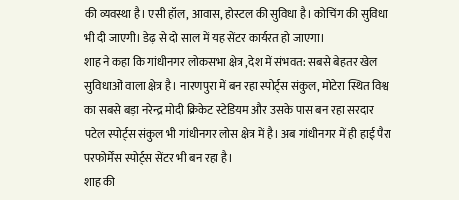की व्यवस्था है। एसी हॉल, आवास, होस्टल की सुविधा है। कोचिंग की सुविधा भी दी जाएगी। डेढ़ से दो साल में यह सेंटर कार्यरत हो जाएगा।
शाह ने कहा कि गांधीनगर लोकसभा क्षेत्र ,देश में संभवत: सबसे बेहतर खेल सुविधाओं वाला क्षेत्र है। नारणपुरा में बन रहा स्पोर्ट्स संकुल, मोटेरा स्थित विश्व का सबसे बड़ा नरेन्द्र मोदी क्रिकेट स्टेडियम और उसके पास बन रहा सरदार पटेल स्पोर्ट्स संकुल भी गांधीनगर लोस क्षेत्र में है। अब गांधीनगर में ही हाई पैरा परफोर्मेंस स्पोर्ट्स सेंटर भी बन रहा है।
शाह की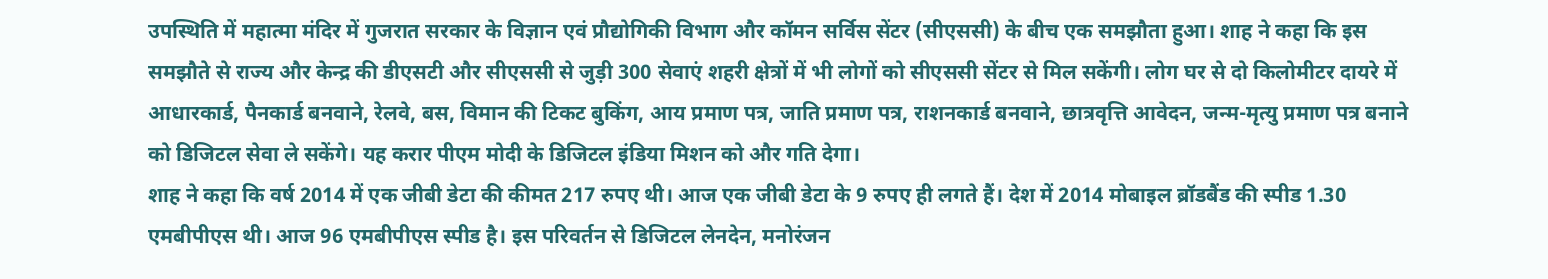उपस्थिति में महात्मा मंदिर में गुजरात सरकार के विज्ञान एवं प्रौद्योगिकी विभाग और कॉमन सर्विस सेंटर (सीएससी) के बीच एक समझौता हुआ। शाह ने कहा कि इस समझौते से राज्य और केन्द्र की डीएसटी और सीएससी से जुड़ी 300 सेवाएं शहरी क्षेत्रों में भी लोगों को सीएससी सेंटर से मिल सकेंगी। लोग घर से दो किलोमीटर दायरे में आधारकार्ड, पैनकार्ड बनवाने, रेलवे, बस, विमान की टिकट बुकिंग, आय प्रमाण पत्र, जाति प्रमाण पत्र, राशनकार्ड बनवाने, छात्रवृत्ति आवेदन, जन्म-मृत्यु प्रमाण पत्र बनाने को डिजिटल सेवा ले सकेंगे। यह करार पीएम मोदी के डिजिटल इंडिया मिशन को और गति देगा।
शाह ने कहा कि वर्ष 2014 में एक जीबी डेटा की कीमत 217 रुपए थी। आज एक जीबी डेटा के 9 रुपए ही लगते हैं। देश में 2014 मोबाइल ब्रॉडबैंड की स्पीड 1.30 एमबीपीएस थी। आज 96 एमबीपीएस स्पीड है। इस परिवर्तन से डिजिटल लेनदेन, मनोरंजन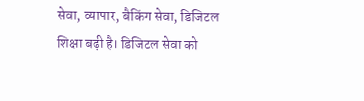सेवा, व्यापार, बैकिंग सेवा, डिजिटल शिक्षा बढ़ी है। डिजिटल सेवा को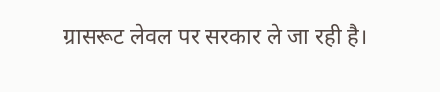ग्रासरूट लेवल पर सरकार ले जा रही है।